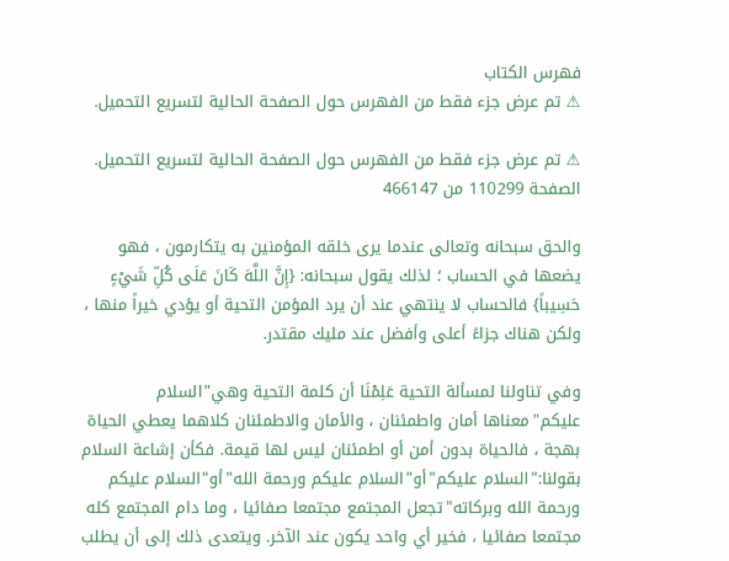فهرس الكتاب
⚠ تم عرض جزء فقط من الفهرس حول الصفحة الحالية لتسريع التحميل.

⚠ تم عرض جزء فقط من الفهرس حول الصفحة الحالية لتسريع التحميل.
الصفحة 110299 من 466147

والحق سبحانه وتعالى عندما يرى خلقه المؤمنين به يتكارمون ، فهو يضعها في الحساب ؛ لذلك يقول سبحانه: {إِنَّ اللَّهَ كَانَ عَلَى كُلِّ شَيْءٍ حَسِيباً} فالحساب لا ينتهي عند أن يرد المؤمن التحية أو يؤدي خيراً منها ، ولكن هناك جزاءً أعلى وأفضل عند مليك مقتدر.

وفي تناولنا لمسألة التحية عَلِمْنَا أن كلمة التحية وهي"السلام عليكم"معناها أمان واطمئنان ، والأمان والاطمئنان كلاهما يعطي الحياة بهجة ، فالحياة بدون أمن أو اطمئنان ليس لها قيمة. فكأن إشاعة السلام بقولنا:"السلام عليكم"أو"السلام عليكم ورحمة الله"أو"السلام عليكم ورحمة الله وبركاته"تجعل المجتمع مجتمعا صفائيا ، وما دام المجتمع كله مجتمعا صفائيا ، فخير أي واحد يكون عند الآخر. ويتعدى ذلك إلى أن يطلب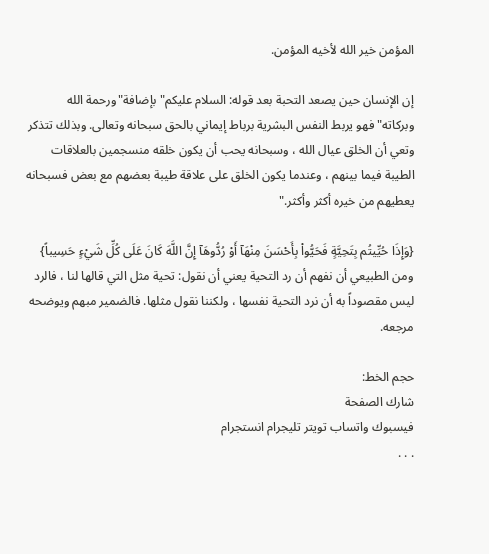المؤمن خير الله لأخيه المؤمن.

إن الإنسان حين يصعد التحبة بعد قوله: السلام عليكم"بإضافة"ورحمة الله وبركاته"فهو يربط النفس البشرية برباط إيماني بالحق سبحانه وتعالى. وبذلك تتذكر وتعي أن الخلق عيال الله ، وسبحانه يحب أن يكون خلقه منسجمين بالعلاقات الطيبة فيما بينهم ، وعندما يكون الخلق على علاقة طيبة بعضهم مع بعض فسبحانه يعطيهم من خيره أكثر وأكثر."

{وَإِذَا حُيِّيتُم بِتَحِيَّةٍ فَحَيُّواْ بِأَحْسَنَ مِنْهَآ أَوْ رُدُّوهَآ إِنَّ اللَّهَ كَانَ عَلَى كُلِّ شَيْءٍ حَسِيباً} ومن الطبيعي أن نفهم أن رد التحية يعني أن نقول: تحية مثل التي قالها لنا ، فالرد ليس مقصوداً به أن نرد التحية نفسها ، ولكننا نقول مثلها. فالضمير مبهم ويوضحه مرجعه.

حجم الخط:
شارك الصفحة
فيسبوك واتساب تويتر تليجرام انستجرام
. . .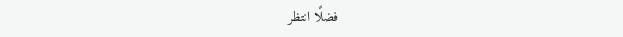فضلًا انتظر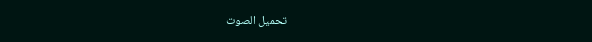تحميل الصوت